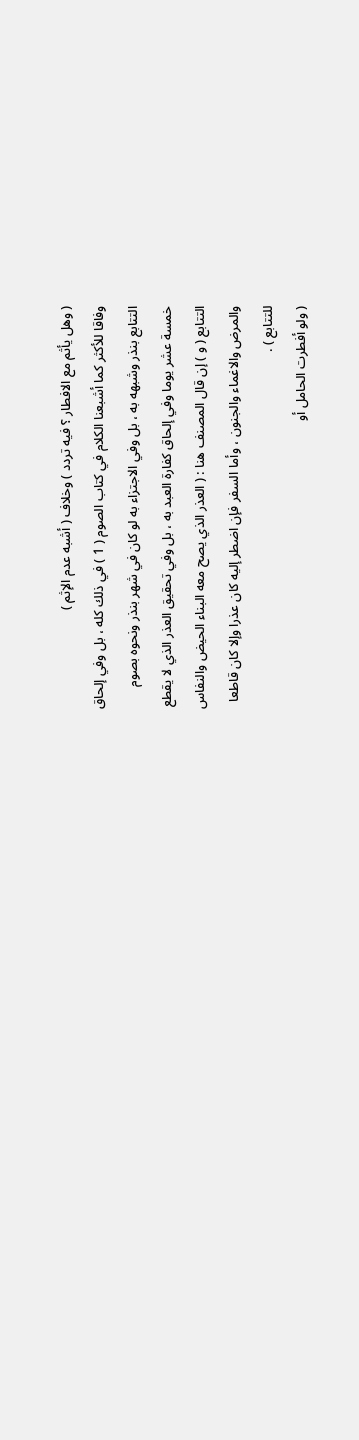( وهل يأثم مع الافطار ؟ فيه تردد ) وخلاف ( أشبه عدم الإثم )
وفاقا للأكثر كما أشبعنا الكلام في كتاب الصوم ( 1 ) في ذلك كله ، بل وفي إلحاق
التتابع بنذر وشبهه به ، بل وفي الاجتزاء به لو كان في شهر بنذر ونحوه بصوم
خمسة عشر يوما وفي إلحاق كفارة العبد به ، بل وفي تحقيق العذر الذي لا يقطع
التتابع ( و ) إن قال المصنف هنا : ( العذر الذي يصح معه البناء الحيض والنفاس
والمرض والاغماء والجنون ، وأما السفر فإن اضطر إليه كان عذرا وإلا كان قاطعا
للتتابع ) .
( ولو أفطرت الحامل أو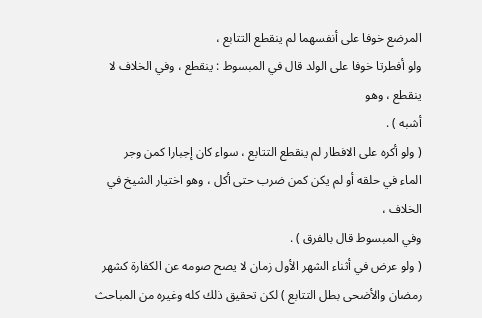المرضع خوفا على أنفسهما لم ينقطع التتابع ،
ولو أفطرتا خوفا على الولد قال في المبسوط : ينقطع ، وفي الخلاف لا ينقطع ، وهو
أشبه ) .
( ولو أكره على الافطار لم ينقطع التتابع ، سواء كان إجبارا كمن وجر
الماء في حلقه أو لم يكن كمن ضرب حتى أكل ، وهو اختيار الشيخ في الخلاف ،
وفي المبسوط قال بالفرق ) .
( ولو عرض في أثناء الشهر الأول زمان لا يصح صومه عن الكفارة كشهر
رمضان والأضحى بطل التتابع ) لكن تحقيق ذلك كله وغيره من المباحث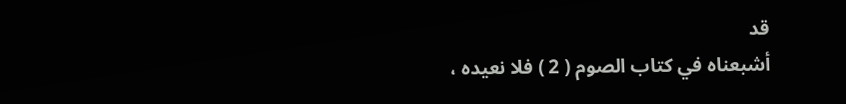قد
أشبعناه في كتاب الصوم ( 2 ) فلا نعيده ،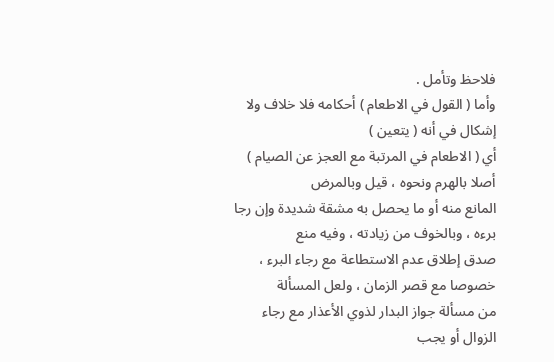فلاحظ وتأمل .
وأما ( القول في الاطعام ) أحكامه فلا خلاف ولا إشكال في أنه ( يتعين )
أي ( الاطعام في المرتبة مع العجز عن الصيام ) أصلا بالهرم ونحوه ، قيل وبالمرض
المانع منه أو ما يحصل به مشقة شديدة وإن رجا برءه ، وبالخوف من زيادته ، وفيه منع
صدق إطلاق عدم الاستطاعة مع رجاء البرء ، خصوصا مع قصر الزمان ، ولعل المسألة
من مسألة جواز البدار لذوي الأعذار مع رجاء الزوال أو يجب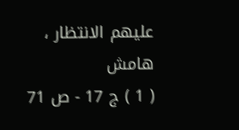عليهم الانتظار ،
هامش
( 1 ) ج 17 - ص 71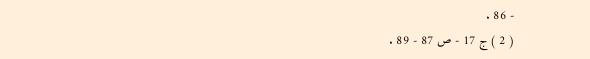- 86 .
( 2 ) ج 17 - ص 87 - 89 .